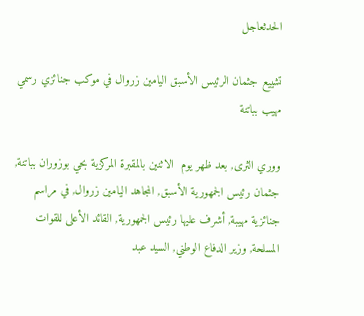الحدثعاجل

تشييع جثمان الرئيس الأسبق اليامين زروال في موكب جنائزي رسمي مهيب بباتنة

ووري الثرى, بعد ظهر يوم  الاثنين بالمقبرة المركزية بحي بوزوران بباتنة, جثمان رئيس الجمهورية الأسبق, المجاهد اليامين زروال, في مراسم جنائزية مهيبة, أشرف عليها رئيس الجمهورية, القائد الأعلى للقوات المسلحة, وزير الدفاع الوطني, السيد عبد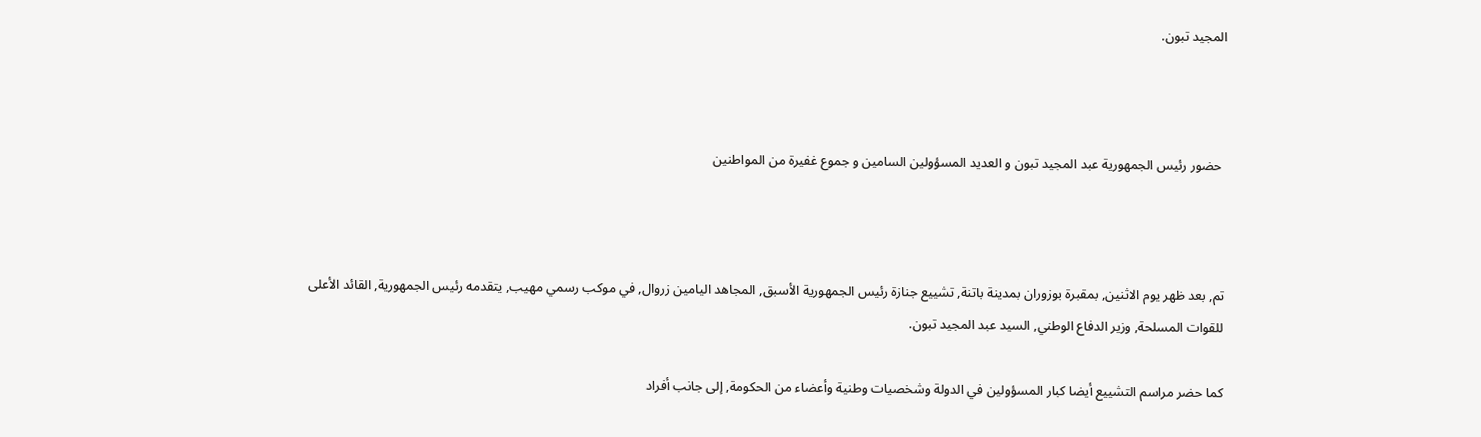المجيد تبون.



 حضور رئيس الجمهورية عبد المجيد تبون و العديد المسؤولين السامين و جموع غفيرة من المواطنين



تم, بعد ظهر يوم الاثنين, بمقبرة بوزوران بمدينة باتنة, تشييع جنازة رئيس الجمهورية الأسبق, المجاهد اليامين زروال, في موكب رسمي مهيب, يتقدمه رئيس الجمهورية, القائد الأعلى للقوات المسلحة, وزير الدفاع الوطني, السيد عبد المجيد تبون.

كما حضر مراسم التشييع أيضا كبار المسؤولين في الدولة وشخصيات وطنية وأعضاء من الحكومة, إلى جانب أفراد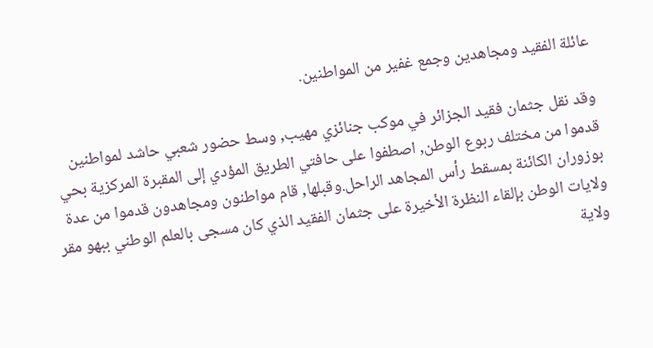عائلة الفقيد ومجاهدين وجمع غفير من المواطنين.

وقد نقل جثمان فقيد الجزائر في موكب جنائزي مهيب, وسط حضور شعبي حاشد لمواطنين قدموا من مختلف ربوع الوطن, اصطفوا على حافتي الطريق المؤدي إلى المقبرة المركزية بحي بوزوران الكائنة بمسقط رأس المجاهد الراحل.وقبلها, قام مواطنون ومجاهدون قدموا من عدة ولايات الوطن بإلقاء النظرة الأخيرة على جثمان الفقيد الذي كان مسجى بالعلم الوطني ببهو مقر ولاية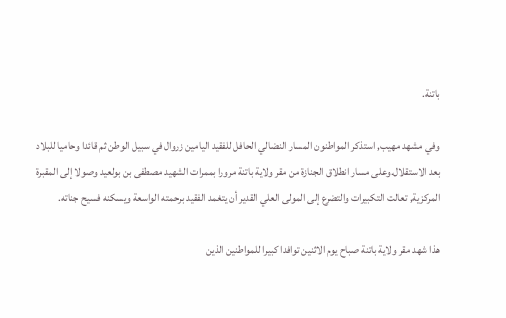باتنة.

وفي مشهد مهيب, استذكر المواطنون المسار النضالي الحافل للفقيد اليامين زروال في سبيل الوطن ثم قائدا وحاميا للبلاد بعد الاستقلال.وعلى مسار انطلاق الجنازة من مقر ولاية باتنة مرورا بممرات الشهيد مصطفى بن بولعيد وصولا إلى المقبرة المركزية, تعالت التكبيرات والتضرع إلى المولى العلي القدير أن يتغمد الفقيد برحمته الواسعة ويسكنه فسيح جناته.

هذا شهد مقر ولاية باتنة صباح يوم الاثنين توافدا كبيرا للمواطنين الذين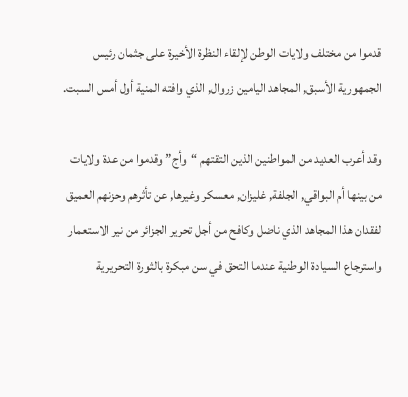قدموا من مختلف ولايات الوطن لإلقاء النظرة الأخيرة على جثمان رئيس الجمهورية الأسبق, المجاهد اليامين زروال, الذي وافته المنية أول أمس السبت.

وقد أعرب العديد من المواطنين الذين التقتهم “وأج” وقدموا من عدة ولايات من بينها أم البواقي, الجلفة, غليزان, معسكر وغيرها, عن تأثرهم وحزنهم العميق لفقدان هذا المجاهد الذي ناضل وكافح من أجل تحرير الجزائر من نير الاستعمار واسترجاع السيادة الوطنية عندما التحق في سن مبكرة بالثورة التحريرية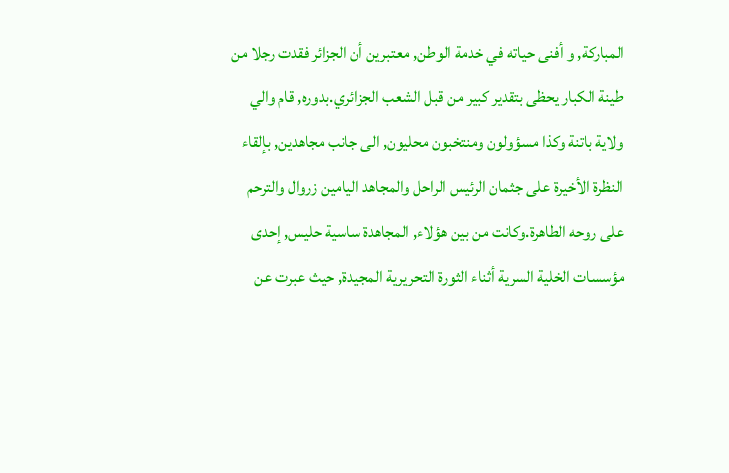المباركة, و أفنى حياته في خدمة الوطن, معتبرين أن الجزائر فقدت رجلا من طينة الكبار يحظى بتقدير كبير من قبل الشعب الجزائري.بدوره, قام والي ولاية باتنة وكذا مسؤولون ومنتخبون محليون, الى جانب مجاهدين, بإلقاء النظرة الأخيرة على جثمان الرئيس الراحل والمجاهد اليامين زروال والترحم على روحه الطاهرة.وكانت من بين هؤلاء, المجاهدة ساسية حليس, إحدى مؤسسات الخلية السرية أثناء الثورة التحريرية المجيدة, حيث عبرت عن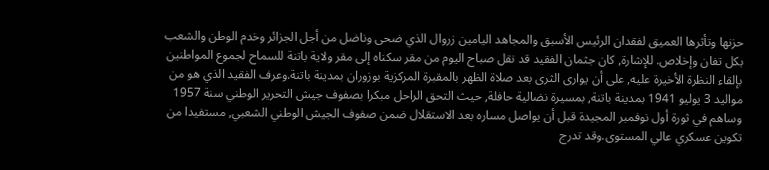حزنها وتأثرها العميق لفقدان الرئيس الأسبق والمجاهد اليامين زروال الذي ضحى وناضل من أجل الجزائر وخدم الوطن والشعب بكل تفان وإخلاص. للإشارة, كان جثمان الفقيد قد نقل صباح اليوم من مقر سكناه إلى مقر ولاية باتنة للسماح لجموع المواطنين بإلقاء النظرة الأخيرة عليه, على أن يوارى الثرى بعد صلاة الظهر بالمقبرة المركزية بوزوران بمدينة باتنة.وعرف الفقيد الذي هو من مواليد 3 يوليو 1941 بمدينة باتنة, بمسيرة نضالية حافلة, حيث التحق الراحل مبكرا بصفوف جيش التحرير الوطني سنة 1957 وساهم في ثورة أول نوفمبر المجيدة قبل أن يواصل مساره بعد الاستقلال ضمن صفوف الجيش الوطني الشعبي, مستفيدا من تكوين عسكري عالي المستوى.وقد تدرج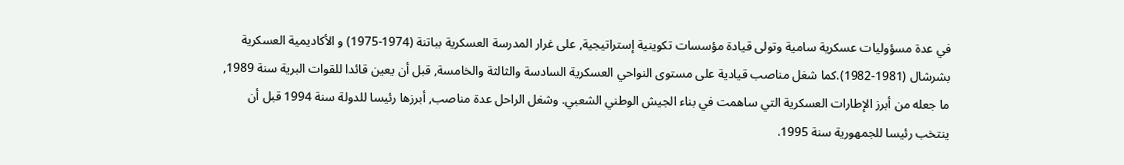في عدة مسؤوليات عسكرية سامية وتولى قيادة مؤسسات تكوينية إستراتيجية, على غرار المدرسة العسكرية بباتنة (1974-1975) و الأكاديمية العسكرية بشرشال (1981-1982).كما شغل مناصب قيادية على مستوى النواحي العسكرية السادسة والثالثة والخامسة, قبل أن يعين قائدا للقوات البرية سنة 1989, ما جعله من أبرز الإطارات العسكرية التي ساهمت في بناء الجيش الوطني الشعبي. وشغل الراحل عدة مناصب, أبرزها رئيسا للدولة سنة 1994 قبل أن ينتخب رئيسا للجمهورية سنة 1995.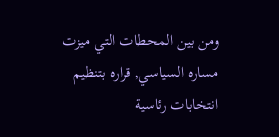ومن بين المحطات التي ميزت مساره السياسي, قراره بتنظيم انتخابات رئاسية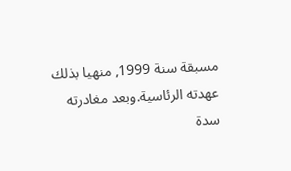مسبقة سنة 1999, منهيا بذلك عهدته الرئاسية.وبعد مغادرته سدة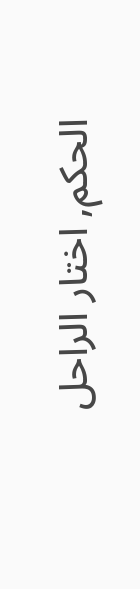الحكم, اختار الراحل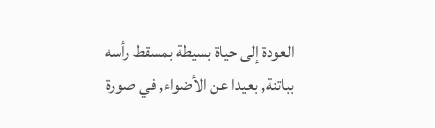العودة إلى حياة بسيطة بمسقط رأسه بباتنة, بعيدا عن الأضواء, في صورة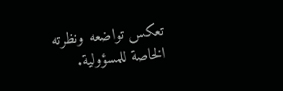تعكس تواضعه ونظرته الخاصة للمسؤولية.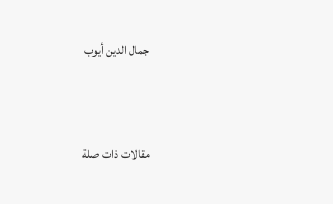جمال الدين أيوب



مقالات ذات صلة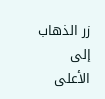زر الذهاب إلى الأعلى